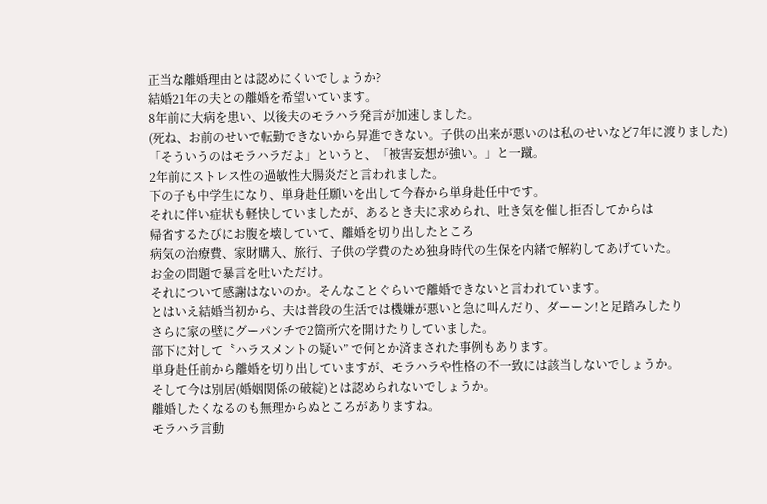正当な離婚理由とは認めにくいでしょうか?
結婚21年の夫との離婚を希望いています。
8年前に大病を患い、以後夫のモラハラ発言が加速しました。
(死ね、お前のせいで転勤できないから昇進できない。子供の出来が悪いのは私のせいなど7年に渡りました)
「そういうのはモラハラだよ」というと、「被害妄想が強い。」と一蹴。
2年前にストレス性の過敏性大腸炎だと言われました。
下の子も中学生になり、単身赴任願いを出して今春から単身赴任中です。
それに伴い症状も軽快していましたが、あるとき夫に求められ、吐き気を催し拒否してからは
帰省するたびにお腹を壊していて、離婚を切り出したところ
病気の治療費、家財購入、旅行、子供の学費のため独身時代の生保を内緒で解約してあげていた。
お金の問題で暴言を吐いただけ。
それについて感謝はないのか。そんなことぐらいで離婚できないと言われています。
とはいえ結婚当初から、夫は普段の生活では機嫌が悪いと急に叫んだり、ダーーン!と足踏みしたり
さらに家の壁にグーパンチで2箇所穴を開けたりしていました。
部下に対して〝ハラスメントの疑い” で何とか済まされた事例もあります。
単身赴任前から離婚を切り出していますが、モラハラや性格の不一致には該当しないでしょうか。
そして今は別居(婚姻関係の破綻)とは認められないでしょうか。
離婚したくなるのも無理からぬところがありますね。
モラハラ言動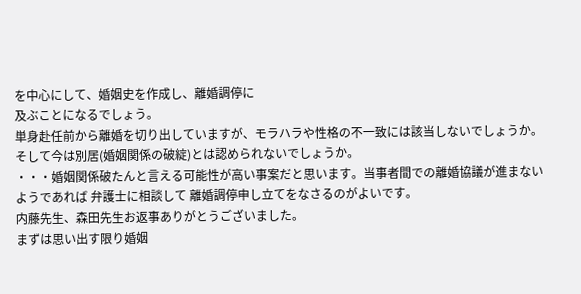を中心にして、婚姻史を作成し、離婚調停に
及ぶことになるでしょう。
単身赴任前から離婚を切り出していますが、モラハラや性格の不一致には該当しないでしょうか。
そして今は別居(婚姻関係の破綻)とは認められないでしょうか。
・・・婚姻関係破たんと言える可能性が高い事案だと思います。当事者間での離婚協議が進まないようであれば 弁護士に相談して 離婚調停申し立てをなさるのがよいです。
内藤先生、森田先生お返事ありがとうございました。
まずは思い出す限り婚姻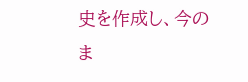史を作成し、今のま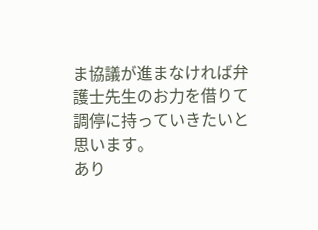ま協議が進まなければ弁護士先生のお力を借りて調停に持っていきたいと思います。
あり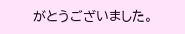がとうございました。